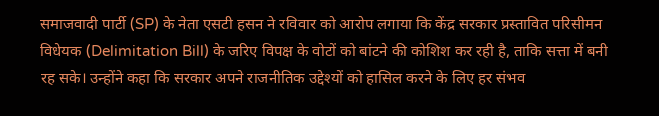समाजवादी पार्टी (SP) के नेता एसटी हसन ने रविवार को आरोप लगाया कि केंद्र सरकार प्रस्तावित परिसीमन विधेयक (Delimitation Bill) के जरिए विपक्ष के वोटों को बांटने की कोशिश कर रही है, ताकि सत्ता में बनी रह सके। उन्होंने कहा कि सरकार अपने राजनीतिक उद्देश्यों को हासिल करने के लिए हर संभव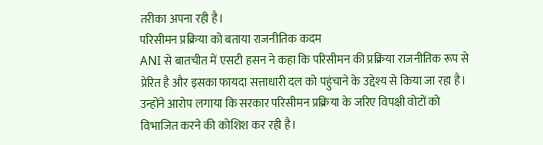तरीका अपना रही है।
परिसीमन प्रक्रिया को बताया राजनीतिक कदम
ANI से बातचीत में एसटी हसन ने कहा कि परिसीमन की प्रक्रिया राजनीतिक रूप से प्रेरित है और इसका फायदा सत्ताधारी दल को पहुंचाने के उद्देश्य से किया जा रहा है। उन्होंने आरोप लगाया कि सरकार परिसीमन प्रक्रिया के जरिए विपक्षी वोटों को विभाजित करने की कोशिश कर रही है।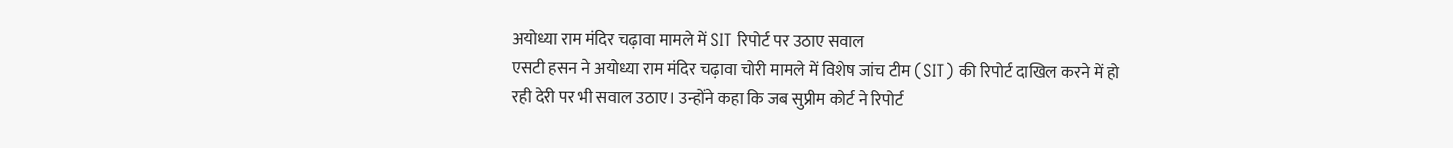अयोध्या राम मंदिर चढ़ावा मामले में SIT रिपोर्ट पर उठाए सवाल
एसटी हसन ने अयोध्या राम मंदिर चढ़ावा चोरी मामले में विशेष जांच टीम (SIT) की रिपोर्ट दाखिल करने में हो रही देरी पर भी सवाल उठाए। उन्होंने कहा कि जब सुप्रीम कोर्ट ने रिपोर्ट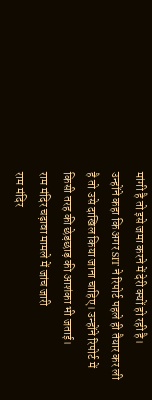मांगी है तो इसे जमा करने में देरी क्यों हो रही है।
उन्होंने कहा कि अगर SIT ने रिपोर्ट पहले ही तैयार कर ली है तो उसे दाखिल किया जाना चाहिए। उन्होंने रिपोर्ट में किसी तरह की छेड़छाड़ की आशंका भी जताई।
राम मंदिर चढ़ावा मामले में जांच जारी
राम मंदिर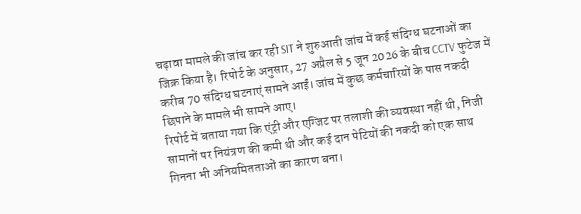चढ़ावा मामले की जांच कर रही SIT ने शुरुआती जांच में कई संदिग्ध घटनाओं का जिक्र किया है। रिपोर्ट के अनुसार, 27 अप्रैल से 5 जून 2026 के बीच CCTV फुटेज में करीब 70 संदिग्ध घटनाएं सामने आईं। जांच में कुछ कर्मचारियों के पास नकदी छिपाने के मामले भी सामने आए।
रिपोर्ट में बताया गया कि एंट्री और एग्जिट पर तलाशी की व्यवस्था नहीं थी, निजी सामानों पर नियंत्रण की कमी थी और कई दान पेटियों की नकदी को एक साथ गिनना भी अनियमितताओं का कारण बना।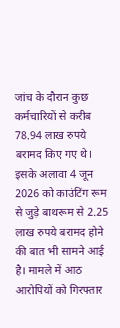जांच के दौरान कुछ कर्मचारियों से करीब 78.94 लाख रुपये बरामद किए गए थे। इसके अलावा 4 जून 2026 को काउंटिंग रूम से जुड़े बाथरूम से 2.25 लाख रुपये बरामद होने की बात भी सामने आई है। मामले में आठ आरोपियों को गिरफ्तार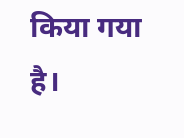किया गया है।